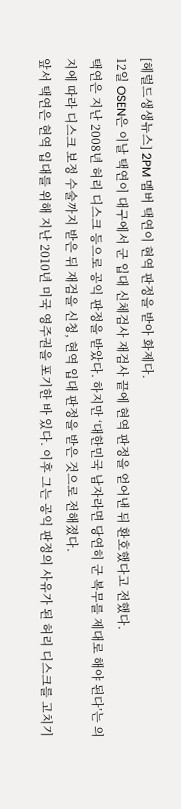[헤럴드생생뉴스] 2PM 멤버 택연이 현역 판정을 받아 화제다.
12일 OSEN은 이날 택연이 대구에서 군 입대 신체검사 재검사 끝에 현역 판정을 얻어낸 뒤 환호했다고 전했다.
택연은 지난 2008년 허리 디스크 등으로 공익 판정을 받았다. 하지만 ‘대한민국 남자라면 당연히 군 복무를 제대로 해야 된다’는 의지에 따라 디스크 보정 수술까지 받은 뒤 재검을 신청, 현역 입대 판정을 받은 것으로 전해졌다.
앞서 택연은 현역 입대를 위해 지난 2010년 미국 영주권을 포기한 바 있다. 이후 그는 공익 판정의 사유가 된 허리 디스크를 고치기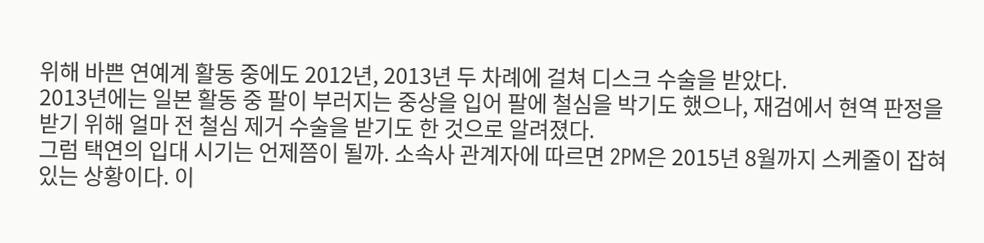위해 바쁜 연예계 활동 중에도 2012년, 2013년 두 차례에 걸쳐 디스크 수술을 받았다.
2013년에는 일본 활동 중 팔이 부러지는 중상을 입어 팔에 철심을 박기도 했으나, 재검에서 현역 판정을 받기 위해 얼마 전 철심 제거 수술을 받기도 한 것으로 알려졌다.
그럼 택연의 입대 시기는 언제쯤이 될까. 소속사 관계자에 따르면 2PM은 2015년 8월까지 스케줄이 잡혀 있는 상황이다. 이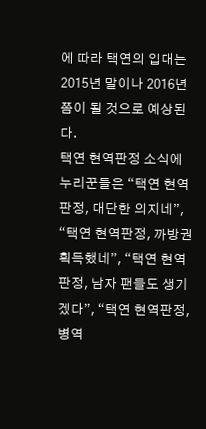에 따라 택연의 입대는 2015년 말이나 2016년 쯤이 될 것으로 예상된다.
택연 현역판정 소식에 누리꾼들은 “택연 현역판정, 대단한 의지네”, “택연 현역판정, 까방권 획득했네”, “택연 현역판정, 남자 팬들도 생기겠다”, “택연 현역판정, 병역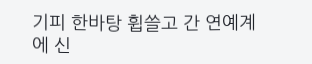기피 한바탕 휩쓸고 간 연예계에 신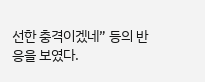선한 충격이겠네” 등의 반응을 보였다.